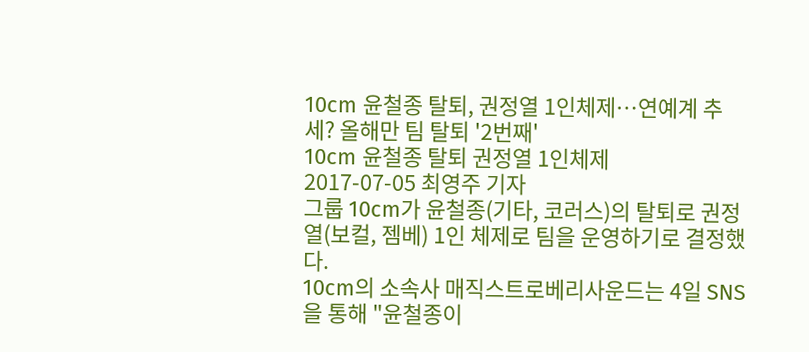10cm 윤철종 탈퇴, 권정열 1인체제…연예계 추세? 올해만 팀 탈퇴 '2번째'
10cm 윤철종 탈퇴 권정열 1인체제
2017-07-05 최영주 기자
그룹 10cm가 윤철종(기타, 코러스)의 탈퇴로 권정열(보컬, 젬베) 1인 체제로 팀을 운영하기로 결정했다.
10cm의 소속사 매직스트로베리사운드는 4일 SNS을 통해 "윤철종이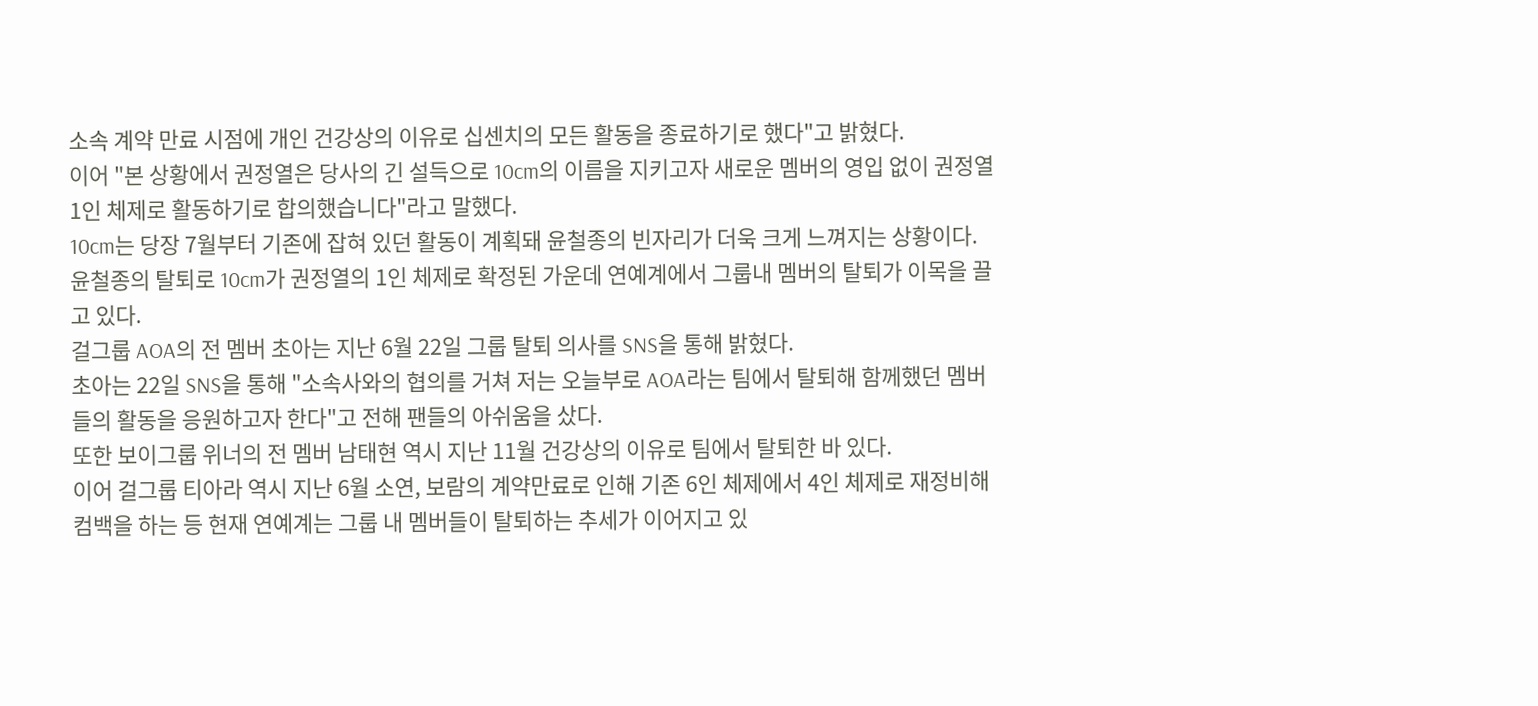소속 계약 만료 시점에 개인 건강상의 이유로 십센치의 모든 활동을 종료하기로 했다"고 밝혔다.
이어 "본 상황에서 권정열은 당사의 긴 설득으로 10cm의 이름을 지키고자 새로운 멤버의 영입 없이 권정열 1인 체제로 활동하기로 합의했습니다"라고 말했다.
10cm는 당장 7월부터 기존에 잡혀 있던 활동이 계획돼 윤철종의 빈자리가 더욱 크게 느껴지는 상황이다.
윤철종의 탈퇴로 10cm가 권정열의 1인 체제로 확정된 가운데 연예계에서 그룹내 멤버의 탈퇴가 이목을 끌고 있다.
걸그룹 AOA의 전 멤버 초아는 지난 6월 22일 그룹 탈퇴 의사를 SNS을 통해 밝혔다.
초아는 22일 SNS을 통해 "소속사와의 협의를 거쳐 저는 오늘부로 AOA라는 팀에서 탈퇴해 함께했던 멤버들의 활동을 응원하고자 한다"고 전해 팬들의 아쉬움을 샀다.
또한 보이그룹 위너의 전 멤버 남태현 역시 지난 11월 건강상의 이유로 팀에서 탈퇴한 바 있다.
이어 걸그룹 티아라 역시 지난 6월 소연, 보람의 계약만료로 인해 기존 6인 체제에서 4인 체제로 재정비해 컴백을 하는 등 현재 연예계는 그룹 내 멤버들이 탈퇴하는 추세가 이어지고 있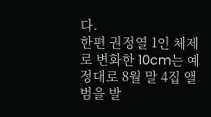다.
한편 권정열 1인 체제로 변화한 10cm는 예정대로 8월 말 4집 앨범을 발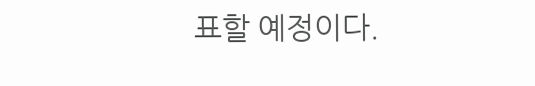표할 예정이다.